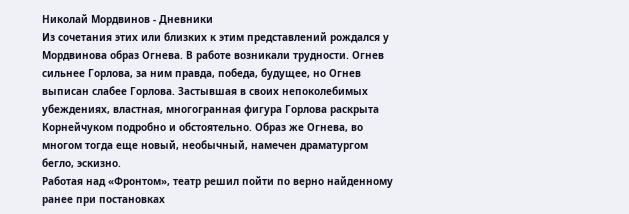Николай Мордвинов - Дневники
Из сочетания этих или близких к этим представлений рождался у Мордвинова образ Огнева. В работе возникали трудности. Огнев сильнее Горлова, за ним правда, победа, будущее, но Огнев выписан слабее Горлова. Застывшая в своих непоколебимых убеждениях, властная, многогранная фигура Горлова раскрыта Корнейчуком подробно и обстоятельно. Образ же Огнева, во многом тогда еще новый, необычный, намечен драматургом бегло, эскизно.
Работая над «Фронтом», театр решил пойти по верно найденному ранее при постановках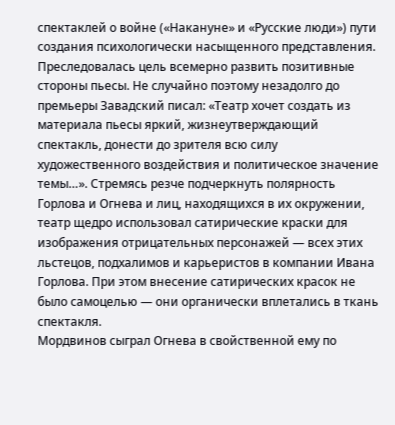спектаклей о войне («Накануне» и «Русские люди») пути создания психологически насыщенного представления. Преследовалась цель всемерно развить позитивные стороны пьесы. Не случайно поэтому незадолго до премьеры Завадский писал: «Театр хочет создать из материала пьесы яркий, жизнеутверждающий спектакль, донести до зрителя всю силу художественного воздействия и политическое значение темы…». Стремясь резче подчеркнуть полярность Горлова и Огнева и лиц, находящихся в их окружении, театр щедро использовал сатирические краски для изображения отрицательных персонажей — всех этих льстецов, подхалимов и карьеристов в компании Ивана Горлова. При этом внесение сатирических красок не было самоцелью — они органически вплетались в ткань спектакля.
Мордвинов сыграл Огнева в свойственной ему по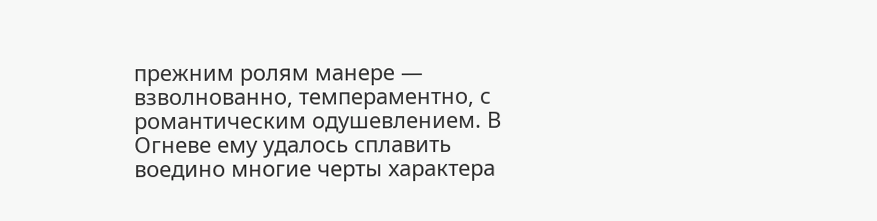прежним ролям манере — взволнованно, темпераментно, с романтическим одушевлением. В Огневе ему удалось сплавить воедино многие черты характера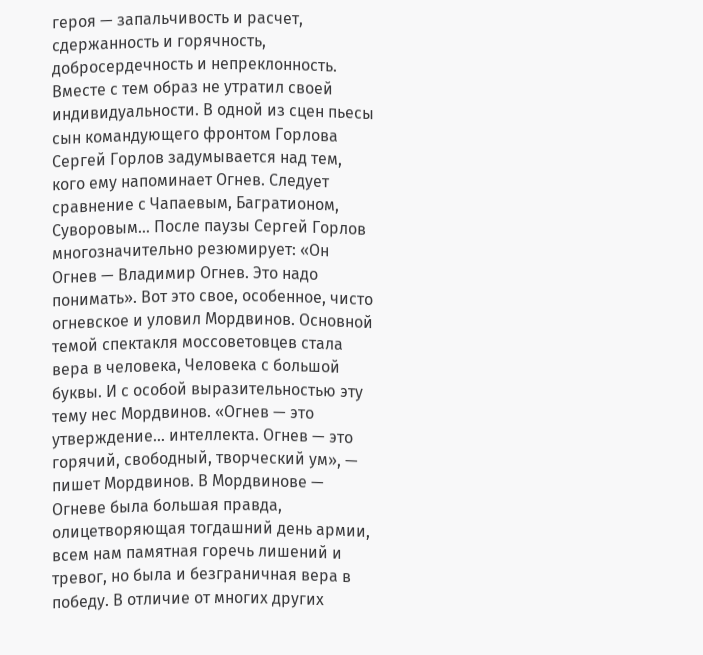героя — запальчивость и расчет, сдержанность и горячность, добросердечность и непреклонность. Вместе с тем образ не утратил своей индивидуальности. В одной из сцен пьесы сын командующего фронтом Горлова Сергей Горлов задумывается над тем, кого ему напоминает Огнев. Следует сравнение с Чапаевым, Багратионом, Суворовым… После паузы Сергей Горлов многозначительно резюмирует: «Он Огнев — Владимир Огнев. Это надо понимать». Вот это свое, особенное, чисто огневское и уловил Мордвинов. Основной темой спектакля моссоветовцев стала вера в человека, Человека с большой буквы. И с особой выразительностью эту тему нес Мордвинов. «Огнев — это утверждение… интеллекта. Огнев — это горячий, свободный, творческий ум», — пишет Мордвинов. В Мордвинове — Огневе была большая правда, олицетворяющая тогдашний день армии, всем нам памятная горечь лишений и тревог, но была и безграничная вера в победу. В отличие от многих других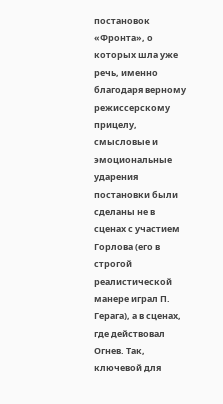постановок «Фронта», о которых шла уже речь, именно благодаря верному режиссерскому прицелу, смысловые и эмоциональные ударения постановки были сделаны не в сценах с участием Горлова (его в строгой реалистической манере играл П. Герага), а в сценах, где действовал Огнев. Так, ключевой для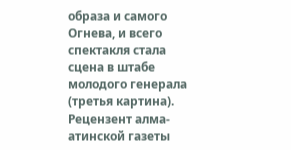образа и самого Огнева, и всего спектакля стала сцена в штабе молодого генерала (третья картина). Рецензент алма-атинской газеты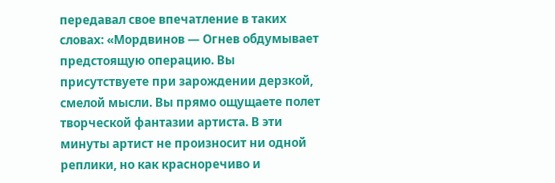передавал свое впечатление в таких словах: «Мордвинов — Огнев обдумывает предстоящую операцию. Вы присутствуете при зарождении дерзкой, смелой мысли. Вы прямо ощущаете полет творческой фантазии артиста. В эти минуты артист не произносит ни одной реплики, но как красноречиво и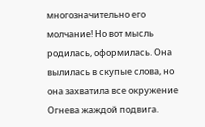многозначительно его молчание! Но вот мысль родилась, оформилась. Она вылилась в скупые слова, но она захватила все окружение Огнева жаждой подвига.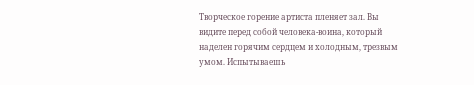Творческое горение артиста пленяет зал. Вы видите перед собой человека-воина, который наделен горячим сердцем и холодным, трезвым умом. Испытываешь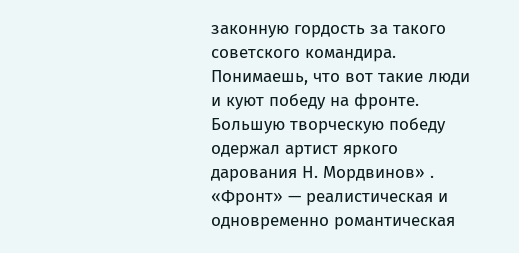законную гордость за такого советского командира. Понимаешь, что вот такие люди и куют победу на фронте. Большую творческую победу одержал артист яркого дарования Н. Мордвинов» .
«Фронт» — реалистическая и одновременно романтическая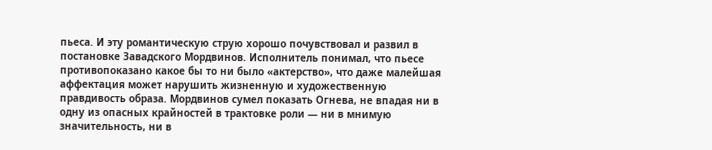пьеса. И эту романтическую струю хорошо почувствовал и развил в постановке Завадского Мордвинов. Исполнитель понимал, что пьесе противопоказано какое бы то ни было «актерство», что даже малейшая аффектация может нарушить жизненную и художественную правдивость образа. Мордвинов сумел показать Огнева, не впадая ни в одну из опасных крайностей в трактовке роли — ни в мнимую значительность, ни в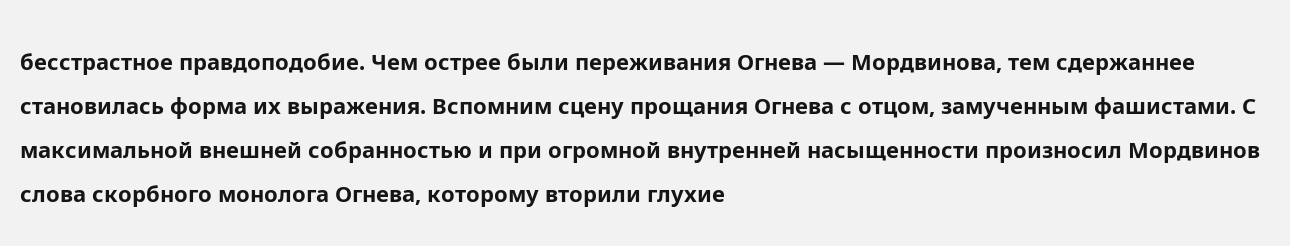бесстрастное правдоподобие. Чем острее были переживания Огнева — Мордвинова, тем сдержаннее становилась форма их выражения. Вспомним сцену прощания Огнева с отцом, замученным фашистами. С максимальной внешней собранностью и при огромной внутренней насыщенности произносил Мордвинов слова скорбного монолога Огнева, которому вторили глухие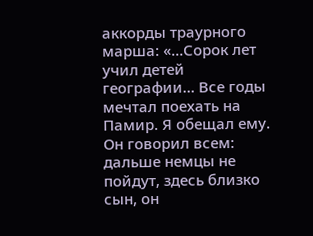аккорды траурного марша: «…Сорок лет учил детей географии… Все годы мечтал поехать на Памир. Я обещал ему. Он говорил всем: дальше немцы не пойдут, здесь близко сын, он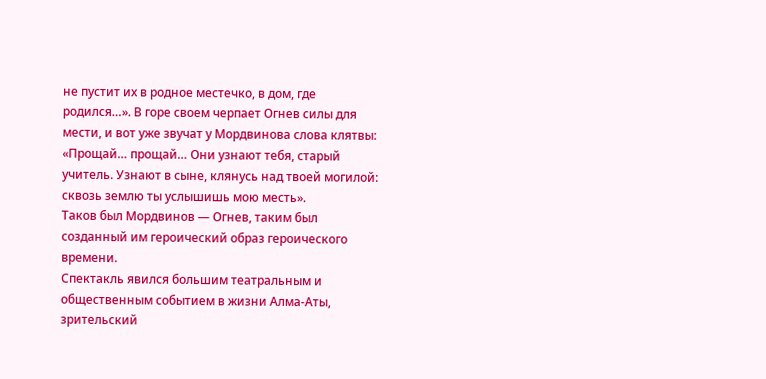не пустит их в родное местечко, в дом, где родился…». В горе своем черпает Огнев силы для мести, и вот уже звучат у Мордвинова слова клятвы: «Прощай… прощай… Они узнают тебя, старый учитель. Узнают в сыне, клянусь над твоей могилой: сквозь землю ты услышишь мою месть».
Таков был Мордвинов — Огнев, таким был созданный им героический образ героического времени.
Спектакль явился большим театральным и общественным событием в жизни Алма-Аты, зрительский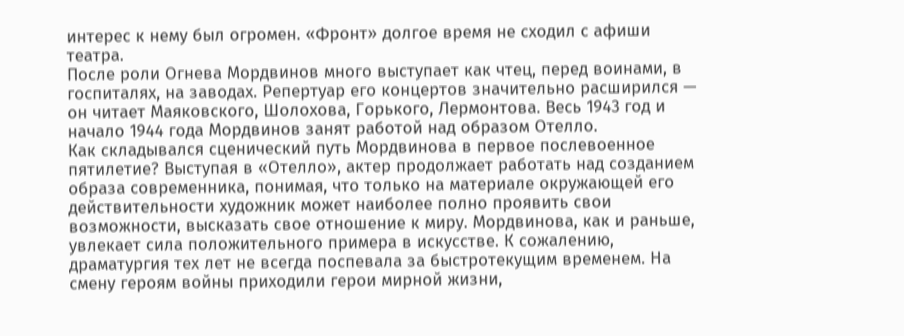интерес к нему был огромен. «Фронт» долгое время не сходил с афиши театра.
После роли Огнева Мордвинов много выступает как чтец, перед воинами, в госпиталях, на заводах. Репертуар его концертов значительно расширился — он читает Маяковского, Шолохова, Горького, Лермонтова. Весь 1943 год и начало 1944 года Мордвинов занят работой над образом Отелло.
Как складывался сценический путь Мордвинова в первое послевоенное пятилетие? Выступая в «Отелло», актер продолжает работать над созданием образа современника, понимая, что только на материале окружающей его действительности художник может наиболее полно проявить свои возможности, высказать свое отношение к миру. Мордвинова, как и раньше, увлекает сила положительного примера в искусстве. К сожалению, драматургия тех лет не всегда поспевала за быстротекущим временем. На смену героям войны приходили герои мирной жизни,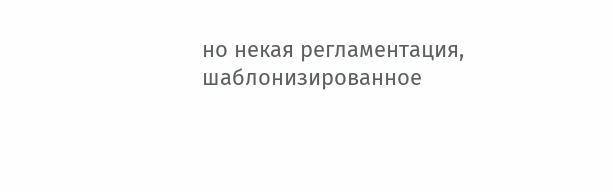но некая регламентация, шаблонизированное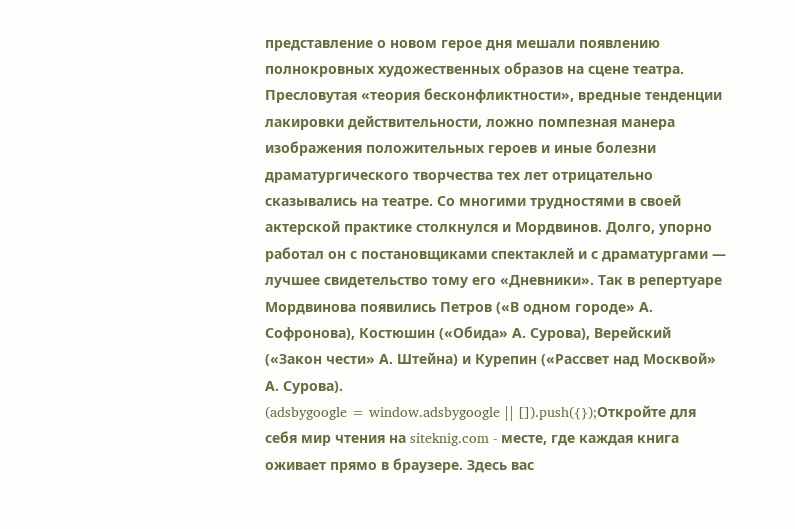представление о новом герое дня мешали появлению полнокровных художественных образов на сцене театра. Пресловутая «теория бесконфликтности», вредные тенденции лакировки действительности, ложно помпезная манера изображения положительных героев и иные болезни драматургического творчества тех лет отрицательно сказывались на театре. Со многими трудностями в своей актерской практике столкнулся и Мордвинов. Долго, упорно работал он с постановщиками спектаклей и с драматургами — лучшее свидетельство тому его «Дневники». Так в репертуаре Мордвинова появились Петров («В одном городе» А. Софронова), Костюшин («Обида» А. Сурова), Верейский («Закон чести» А. Штейна) и Курепин («Рассвет над Москвой» А. Сурова).
(adsbygoogle = window.adsbygoogle || []).push({});Откройте для себя мир чтения на siteknig.com - месте, где каждая книга оживает прямо в браузере. Здесь вас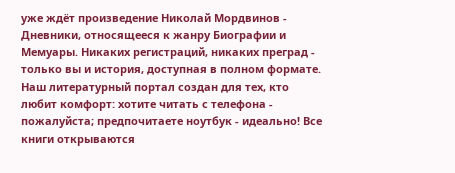уже ждёт произведение Николай Мордвинов - Дневники, относящееся к жанру Биографии и Мемуары. Никаких регистраций, никаких преград - только вы и история, доступная в полном формате. Наш литературный портал создан для тех, кто любит комфорт: хотите читать с телефона - пожалуйста; предпочитаете ноутбук - идеально! Все книги открываются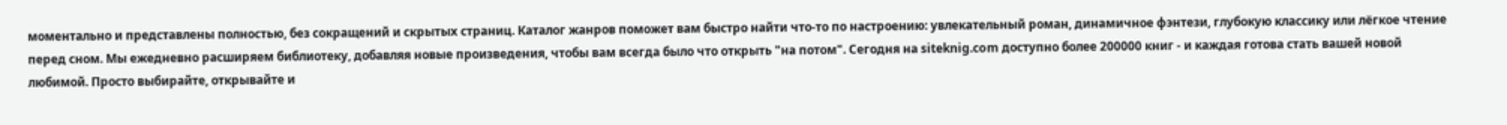моментально и представлены полностью, без сокращений и скрытых страниц. Каталог жанров поможет вам быстро найти что-то по настроению: увлекательный роман, динамичное фэнтези, глубокую классику или лёгкое чтение перед сном. Мы ежедневно расширяем библиотеку, добавляя новые произведения, чтобы вам всегда было что открыть "на потом". Сегодня на siteknig.com доступно более 200000 книг - и каждая готова стать вашей новой любимой. Просто выбирайте, открывайте и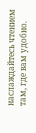наслаждайтесь чтением там, где вам удобно.